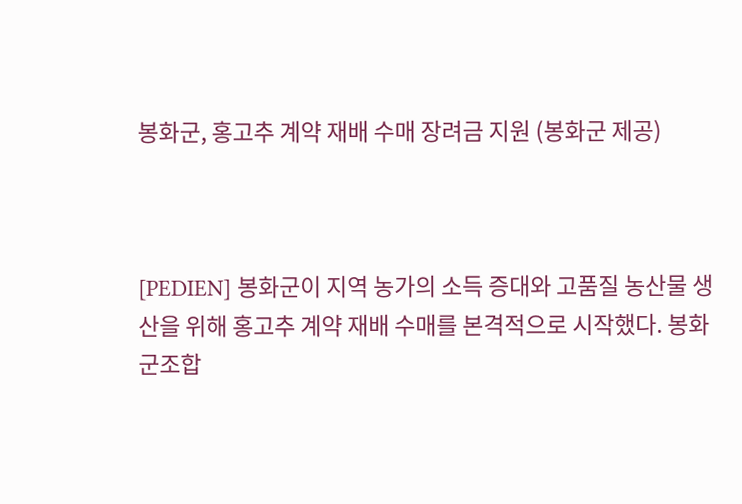봉화군, 홍고추 계약 재배 수매 장려금 지원 (봉화군 제공)



[PEDIEN] 봉화군이 지역 농가의 소득 증대와 고품질 농산물 생산을 위해 홍고추 계약 재배 수매를 본격적으로 시작했다. 봉화군조합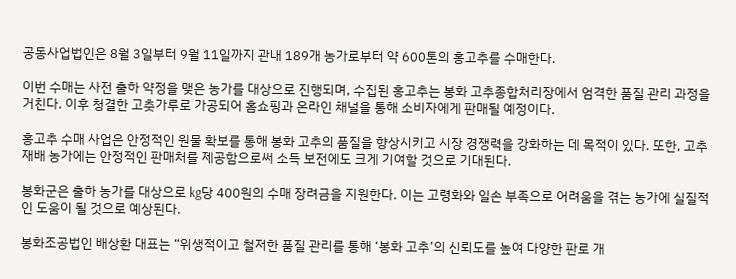공동사업법인은 8월 3일부터 9월 11일까지 관내 189개 농가로부터 약 600톤의 홍고추를 수매한다.

이번 수매는 사전 출하 약정을 맺은 농가를 대상으로 진행되며, 수집된 홍고추는 봉화 고추종합처리장에서 엄격한 품질 관리 과정을 거친다. 이후 청결한 고춧가루로 가공되어 홈쇼핑과 온라인 채널을 통해 소비자에게 판매될 예정이다.

홍고추 수매 사업은 안정적인 원물 확보를 통해 봉화 고추의 품질을 향상시키고 시장 경쟁력을 강화하는 데 목적이 있다. 또한, 고추 재배 농가에는 안정적인 판매처를 제공함으로써 소득 보전에도 크게 기여할 것으로 기대된다.

봉화군은 출하 농가를 대상으로 kg당 400원의 수매 장려금을 지원한다. 이는 고령화와 일손 부족으로 어려움을 겪는 농가에 실질적인 도움이 될 것으로 예상된다.

봉화조공법인 배상환 대표는 “위생적이고 철저한 품질 관리를 통해 ‘봉화 고추’의 신뢰도를 높여 다양한 판로 개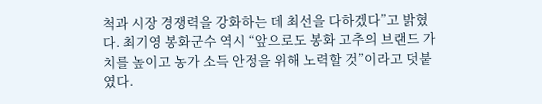척과 시장 경쟁력을 강화하는 데 최선을 다하겠다”고 밝혔다. 최기영 봉화군수 역시 “앞으로도 봉화 고추의 브랜드 가치를 높이고 농가 소득 안정을 위해 노력할 것”이라고 덧붙였다.